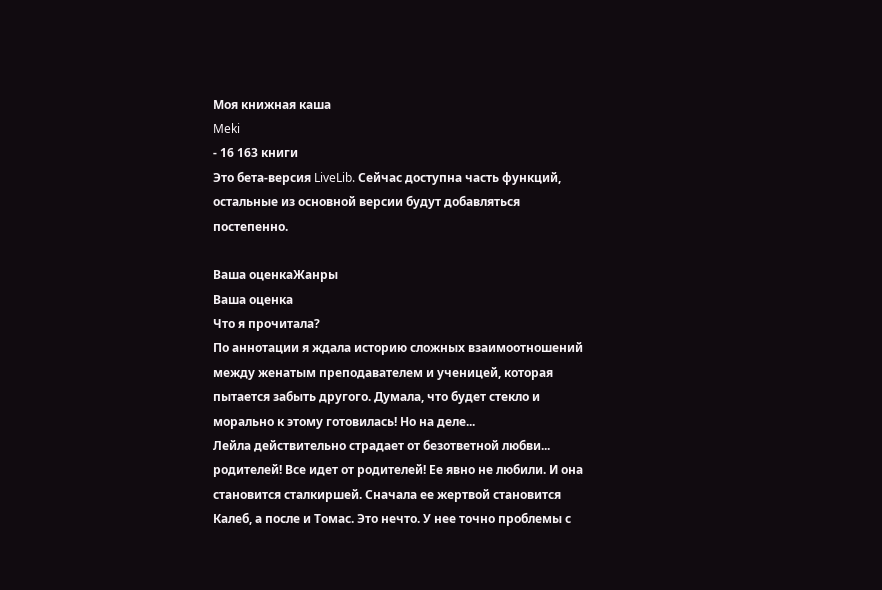Моя книжная каша
Meki
- 16 163 книги
Это бета-версия LiveLib. Сейчас доступна часть функций, остальные из основной версии будут добавляться постепенно.

Ваша оценкаЖанры
Ваша оценка
Что я прочитала?
По аннотации я ждала историю сложных взаимоотношений между женатым преподавателем и ученицей, которая пытается забыть другого. Думала, что будет стекло и морально к этому готовилась! Но на деле...
Лейла действительно страдает от безответной любви... родителей! Все идет от родителей! Ее явно не любили. И она становится сталкиршей. Сначала ее жертвой становится Калеб, а после и Томас. Это нечто. У нее точно проблемы с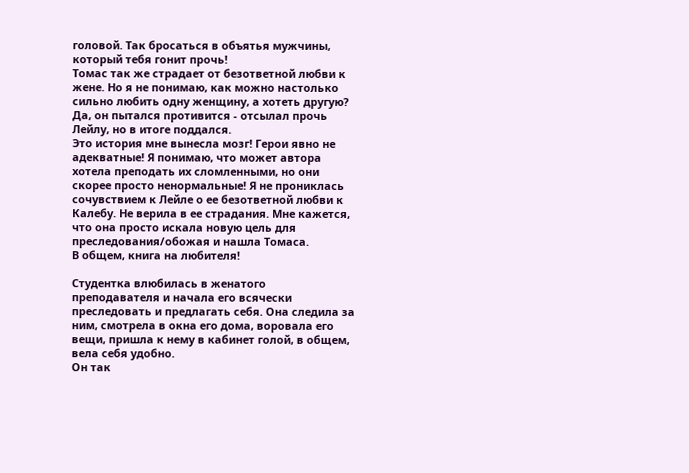головой. Так бросаться в объятья мужчины, который тебя гонит прочь!
Томас так же страдает от безответной любви к жене. Но я не понимаю, как можно настолько сильно любить одну женщину, а хотеть другую? Да, он пытался противится - отсылал прочь Лейлу, но в итоге поддался.
Это история мне вынесла мозг! Герои явно не адекватные! Я понимаю, что может автора хотела преподать их сломленными, но они скорее просто ненормальные! Я не прониклась сочувствием к Лейле о ее безответной любви к Калебу. Не верила в ее страдания. Мне кажется, что она просто искала новую цель для преследования/обожая и нашла Томаса.
В общем, книга на любителя!

Студентка влюбилась в женатого преподавателя и начала его всячески преследовать и предлагать себя. Она следила за ним, смотрела в окна его дома, воровала его вещи, пришла к нему в кабинет голой, в общем, вела себя удобно.
Он так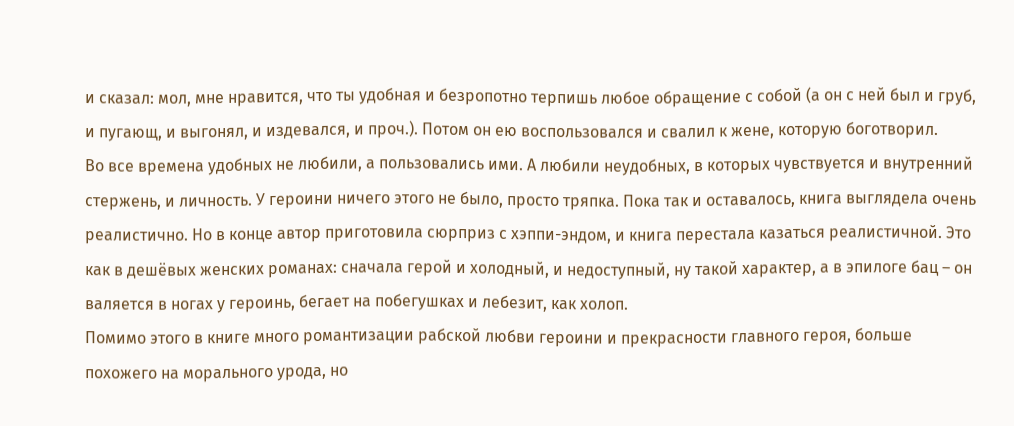и сказал: мол, мне нравится, что ты удобная и безропотно терпишь любое обращение с собой (а он с ней был и груб, и пугающ, и выгонял, и издевался, и проч.). Потом он ею воспользовался и свалил к жене, которую боготворил.
Во все времена удобных не любили, а пользовались ими. А любили неудобных, в которых чувствуется и внутренний стержень, и личность. У героини ничего этого не было, просто тряпка. Пока так и оставалось, книга выглядела очень реалистично. Но в конце автор приготовила сюрприз с хэппи-эндом, и книга перестала казаться реалистичной. Это как в дешёвых женских романах: сначала герой и холодный, и недоступный, ну такой характер, а в эпилоге бац – он валяется в ногах у героинь, бегает на побегушках и лебезит, как холоп.
Помимо этого в книге много романтизации рабской любви героини и прекрасности главного героя, больше похожего на морального урода, но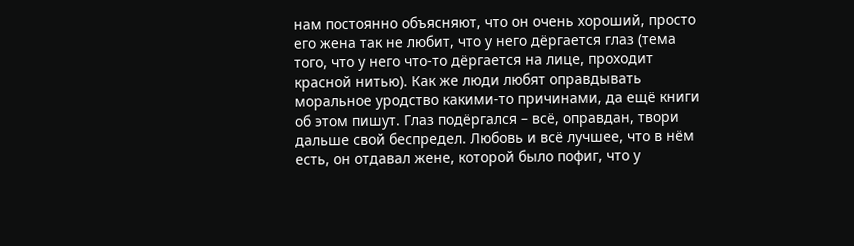нам постоянно объясняют, что он очень хороший, просто его жена так не любит, что у него дёргается глаз (тема того, что у него что-то дёргается на лице, проходит красной нитью). Как же люди любят оправдывать моральное уродство какими-то причинами, да ещё книги об этом пишут. Глаз подёргался – всё, оправдан, твори дальше свой беспредел. Любовь и всё лучшее, что в нём есть, он отдавал жене, которой было пофиг, что у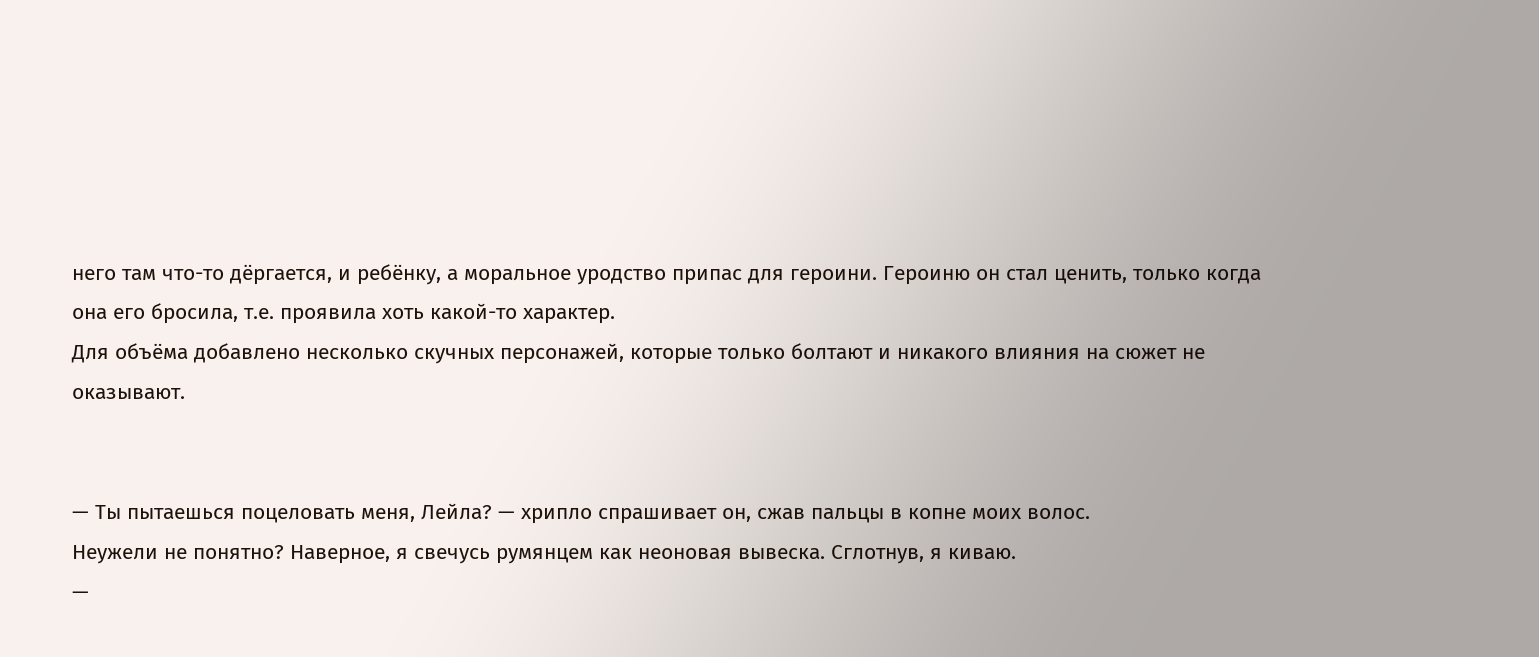него там что-то дёргается, и ребёнку, а моральное уродство припас для героини. Героиню он стал ценить, только когда она его бросила, т.е. проявила хоть какой-то характер.
Для объёма добавлено несколько скучных персонажей, которые только болтают и никакого влияния на сюжет не оказывают.


— Ты пытаешься поцеловать меня, Лейла? — хрипло спрашивает он, сжав пальцы в копне моих волос.
Неужели не понятно? Наверное, я свечусь румянцем как неоновая вывеска. Сглотнув, я киваю.
—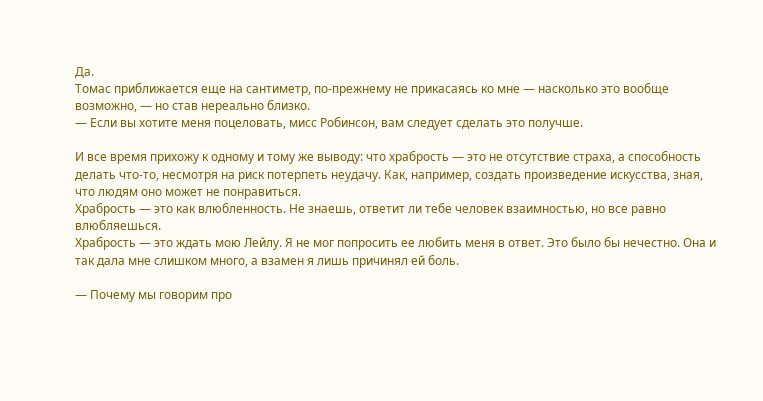Да.
Томас приближается еще на сантиметр, по-прежнему не прикасаясь ко мне — насколько это вообще возможно, — но став нереально близко.
— Если вы хотите меня поцеловать, мисс Робинсон, вам следует сделать это получше.

И все время прихожу к одному и тому же выводу: что храбрость — это не отсутствие страха, а способность делать что-то, несмотря на риск потерпеть неудачу. Как, например, создать произведение искусства, зная, что людям оно может не понравиться.
Храбрость — это как влюбленность. Не знаешь, ответит ли тебе человек взаимностью, но все равно влюбляешься.
Храбрость — это ждать мою Лейлу. Я не мог попросить ее любить меня в ответ. Это было бы нечестно. Она и так дала мне слишком много, а взамен я лишь причинял ей боль.

— Почему мы говорим про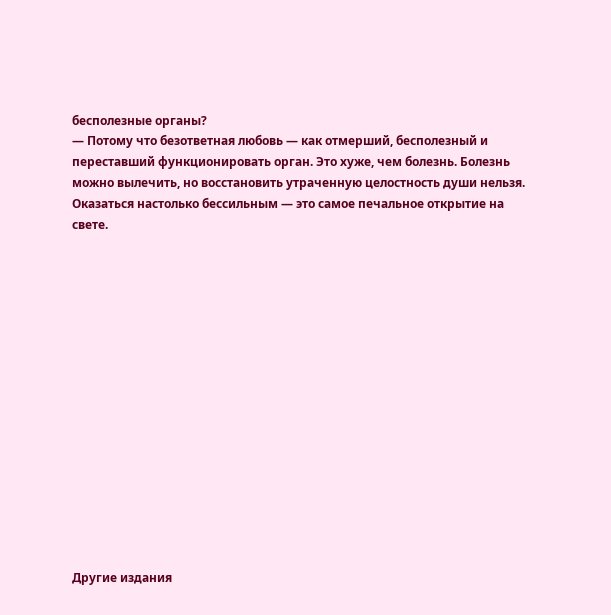бесполезные органы?
— Потому что безответная любовь — как отмерший, бесполезный и переставший функционировать орган. Это хуже, чем болезнь. Болезнь можно вылечить, но восстановить утраченную целостность души нельзя. Оказаться настолько бессильным — это самое печальное открытие на свете.
















Другие издания